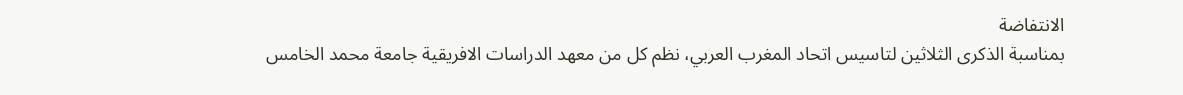الانتفاضة
بمناسبة الذكرى الثلاثين لتاسيس اتحاد المغرب العربي، نظم كل من معهد الدراسات الافريقية جامعة محمد الخامس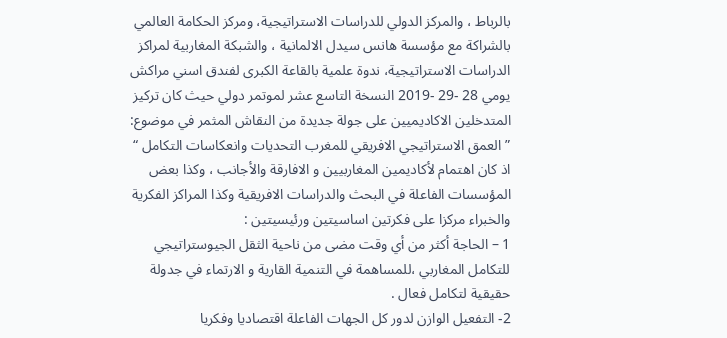بالرباط ، والمركز الدولي للدراسات الاستراتيجية، ومركز الحكامة العالمي بالشراكة مع مؤسسة هانس سيدل الالمانية ، والشبكة المغاربية لمراكز الدراسات الاستراتيجية، ندوة علمية بالقاعة الكبرى لفندق اسني مراكش يومي 28 -29 -2019 النسخة التاسع عشر لموتمر دولي حيث كان تركيز المتدخلين الاكاديميين على جولة جديدة من النقاش المثمر في موضوع:
” العمق الاستراتيجي الافريقي للمغرب التحديات وانعكاسات التكامل “
اذ كان اهتمام لأكاديمين المغاربيين و الافارقة والأجانب ، وكذا بعض المؤسسات الفاعلة في البحث والدراسات الافريقية وكذا المراكز الفكرية والخبراء مركزا على فكرتين اساسيتين ورئيسيتين :
1 – الحاجة أكثر من أي وقت مضى من ناحية الثقل الجيوستراتيجي للتكامل المغاربي ،للمساهمة في التنمية القارية و الارتماء في جدولة حقيقية لتكامل فعال .
2- التفعيل الوازن لدور كل الجهات الفاعلة اقتصاديا وفكريا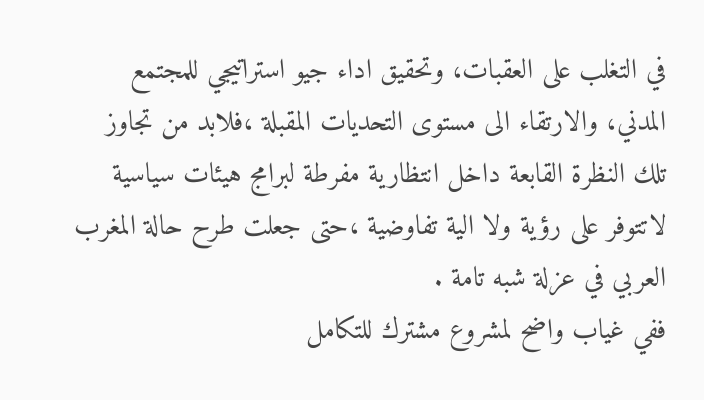في التغلب على العقبات، وتحقيق اداء جيو استراتيجي للمجتمع المدني، والارتقاء الى مستوى التحديات المقبلة ،فلابد من تجاوز تلك النظرة القابعة داخل انتظارية مفرطة لبرامج هيئات سياسية لاتتوفر على رؤية ولا الية تفاوضية ،حتى جعلت طرح حالة المغرب العربي في عزلة شبه تامة .
ففي غياب واضح لمشروع مشترك للتكامل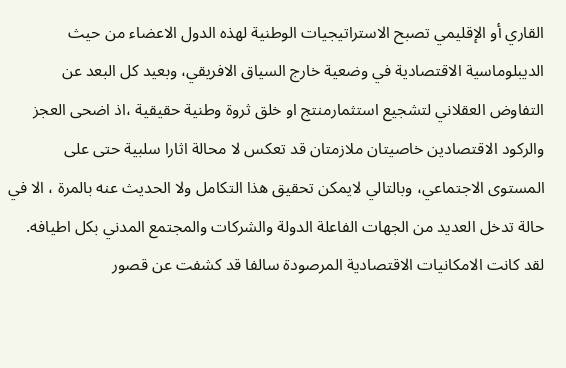القاري أو الإقليمي تصبح الاستراتيجيات الوطنية لهذه الدول الاعضاء من حيث الديبلوماسية الاقتصادية في وضعية خارج السياق الافريقي، وبعيد كل البعد عن التفاوض العقلاني لتشجيع استثمارمنتج او خلق ثروة وطنية حقيقية ،اذ اضحى العجز والركود الاقتصادين خاصيتان ملازمتان قد تعكس لا محالة اثارا سلبية حتى على المستوى الاجتماعي، وبالتالي لايمكن تحقيق هذا التكامل ولا الحديث عنه بالمرة ، الا في حالة تدخل العديد من الجهات الفاعلة الدولة والشركات والمجتمع المدني بكل اطيافه.
لقد كانت الامكانيات الاقتصادية المرصودة سالفا قد كشفت عن قصور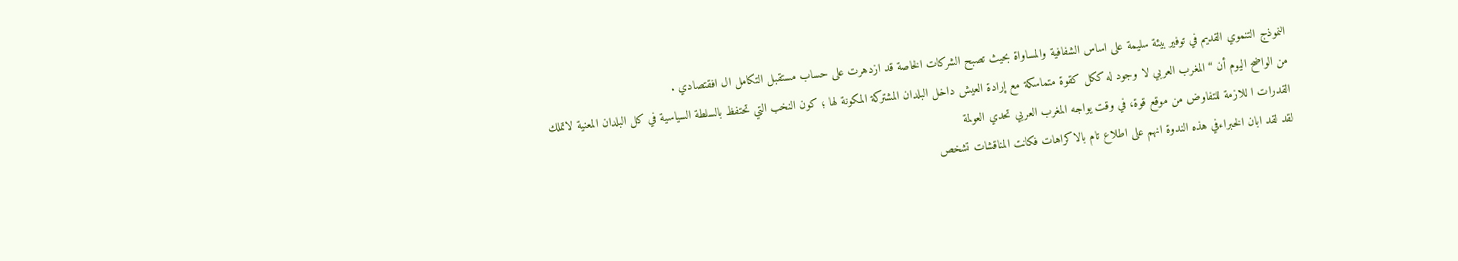النموذج التنموي القديم في توفير بيئة سليمة على اساس الشفافية والمساواة بحيث تصبح الشركات الخاصة قد ازدهرت على حساب مستقبل التكامل ال افقتصادي .
من الواضح اليوم أن “المغرب العربي لا وجود له ككل كقوة متماسكة مع إرادة العيش داخل البلدان المشتركة المكونة لها ؛ كون النخب التي تحتفظ بالسلطة السياسية في كل البلدان المعنية لاتملك القدرات ا للازمة للتفاوض من موقع قوة، في وقت يواجه المغرب العربي تحدي العولمة
لقد لقد ابان الخبراءفي هذه الندوة انهم على اطلاع تام بالاكراهات فكانت المناقشات تشخص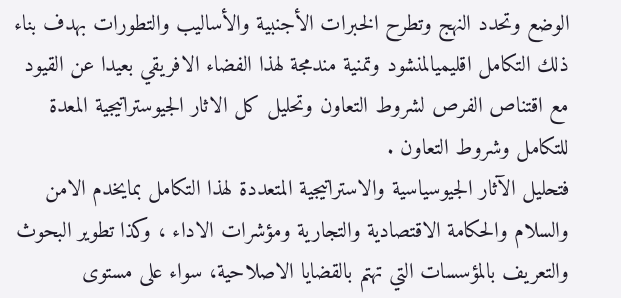الوضع وتحدد النهج وتطرح الخبرات الأجنبية والأساليب والتطورات بهدف بناء ذلك التكامل اقليميالمنشود وتمنية مندمجة لهذا الفضاء الافريقي بعيدا عن القيود مع اقتناص الفرص لشروط التعاون وتحليل كل الاثار الجيوستراتيجية المعدة للتكامل وشروط التعاون .
فتحليل الآثار الجيوسياسية والاستراتيجية المتعددة لهذا التكامل بمايخدم الامن والسلام والحكامة الاقتصادية والتجارية ومؤشرات الاداء ، وكذا تطوير البحوث والتعريف بالمؤسسات التي تهتم بالقضايا الاصلاحية، سواء على مستوى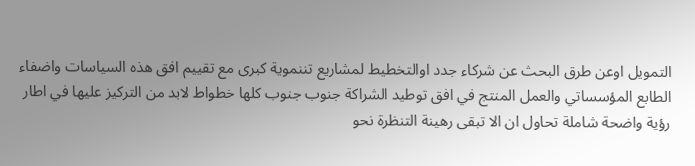التمويل اوعن طرق البحث عن شركاء جدد اوالتخطيط لمشاريع تننموية كبرى مع تقييم افق هذه السياسات واضفاء الطابع المؤسساتي والعمل المنتج في افق توطيد الشراكة جنوب جنوب كلها خطواط لابد من التركيز عليها في اطار رؤية واضحة شاملة تحاول ان الا تبقى رهينة التنظرة نحو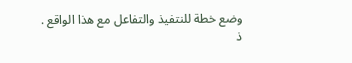وضع خطة للنتفيذ والتفاعل مع هذا الواقع .
ذ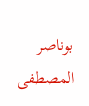بوناصر المصطفى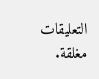التعليقات مغلقة.